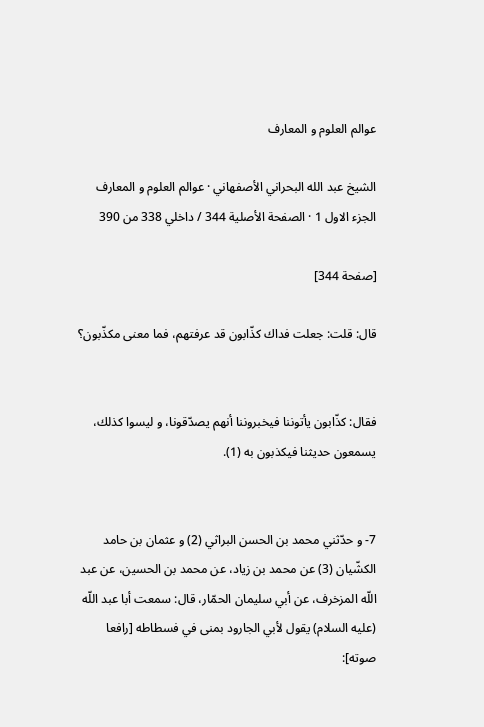عوالم العلوم و المعارف

الشيخ عبد الله البحراني الأصفهاني · عوالم العلوم و المعارف الجزء الاول 1 · الصفحة الأصلية 344 / داخلي 338 من 390

[صفحة 344]

قال: قلت: جعلت فداك كذّابون قد عرفتهم، فما معنى مكذّبون؟


فقال: كذّابون يأتوننا فيخبروننا أنهم يصدّقونا، و ليسوا كذلك، يسمعون حديثنا فيكذبون به (1).


7- و حدّثني محمد بن الحسن البراثي (2) و عثمان بن حامد الكشّيان (3) عن محمد بن زياد، عن محمد بن الحسين، عن عبد اللّه المزخرف، عن أبي سليمان الحمّار، قال: سمعت أبا عبد اللّه (عليه السلام) يقول لأبي الجارود بمنى في فسطاطه [رافعا صوته]: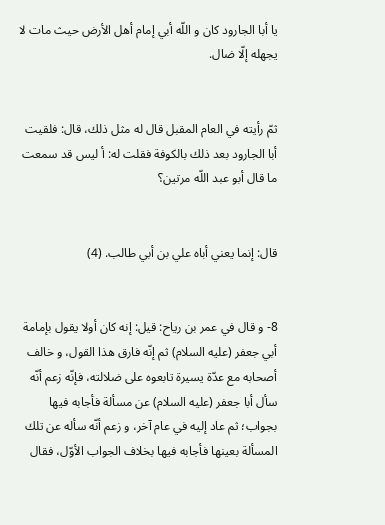يا أبا الجارود كان و اللّه أبي إمام أهل الأرض حيث مات لا يجهله إلّا ضال.


ثمّ رأيته في العام المقبل قال له مثل ذلك، قال: فلقيت أبا الجارود بعد ذلك بالكوفة فقلت له: أ ليس قد سمعت ما قال أبو عبد اللّه مرتين؟


قال: إنما يعني أباه علي بن أبي طالب. (4)


8- و قال في عمر بن رياح: قيل: إنه كان أولا يقول بإمامة أبي جعفر (عليه السلام) ثم إنّه فارق هذا القول، و خالف أصحابه مع عدّة يسيرة تابعوه على ضلالته، فإنّه زعم أنّه سأل أبا جعفر (عليه السلام) عن مسألة فأجابه فيها بجواب؛ ثم عاد إليه في عام آخر، و زعم أنّه سأله عن تلك المسألة بعينها فأجابه فيها بخلاف الجواب الأوّل، فقال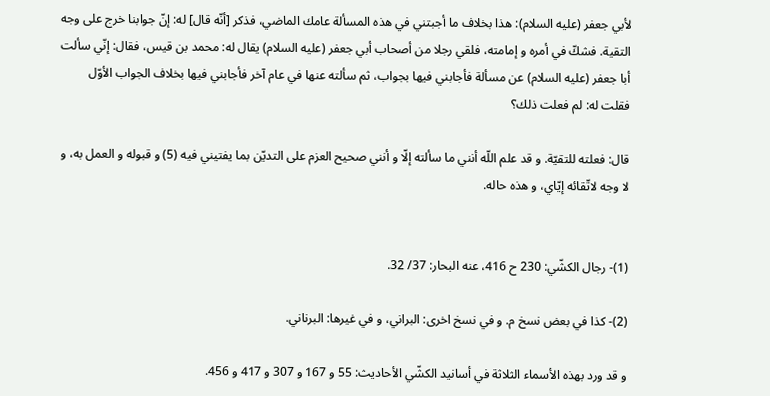لأبي جعفر (عليه السلام): هذا بخلاف ما أجبتني في هذه المسألة عامك الماضي، فذكر [أنّه قال] له: إنّ جوابنا خرج على وجه التقية. فشكّ في أمره و إمامته، فلقي رجلا من أصحاب أبي جعفر (عليه السلام) يقال له: محمد بن قيس، فقال: إنّي سألت أبا جعفر (عليه السلام) عن مسألة فأجابني فيها بجواب، ثم سألته عنها في عام آخر فأجابني فيها بخلاف الجواب الأوّل فقلت له: لم فعلت ذلك؟

قال: فعلته للتقيّة. و قد علم اللّه أنني ما سألته إلّا و أنني صحيح العزم على التديّن بما يفتيني فيه (5) و قبوله و العمل به، و لا وجه لاتّقائه إيّاي، و هذه حاله.


(1)- رجال الكشّي: 230 ح 416، عنه البحار: 37/ 32.

(2)- كذا في بعض نسخ م. و في نسخ اخرى: البراني، و في غيرها: البرناني.

و قد ورد بهذه الأسماء الثلاثة في أسانيد الكشّي الأحاديث: 55 و 167 و 307 و 417 و 456.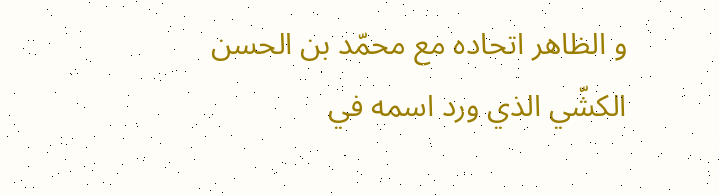و الظاهر اتحاده مع محمّد بن الحسن الكشّي الذي ورد اسمه في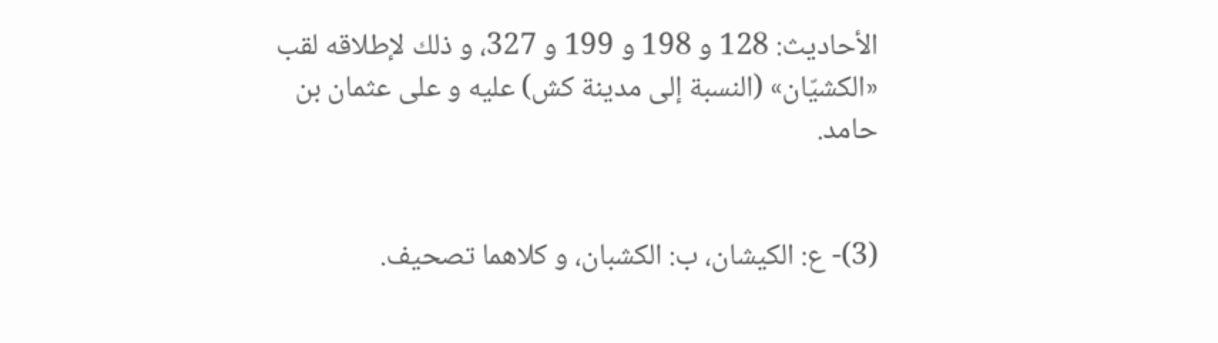الأحاديث: 128 و 198 و 199 و 327، و ذلك لإطلاقه لقب «الكشيّان» (النسبة إلى مدينة كش) عليه و على عثمان بن حامد.


(3)- ع: الكيشان، ب: الكشبان، و كلاهما تصحيف.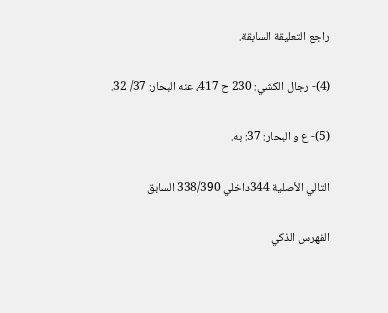راجع التعليقة السابقة.

(4)- رجال الكشي: 230 ح 417، عنه البحار: 37/ 32.

(5)- ع و البحار: 37: به.

التالي الأصلية 344داخلي 338/390 السابق

الفهرس الذكي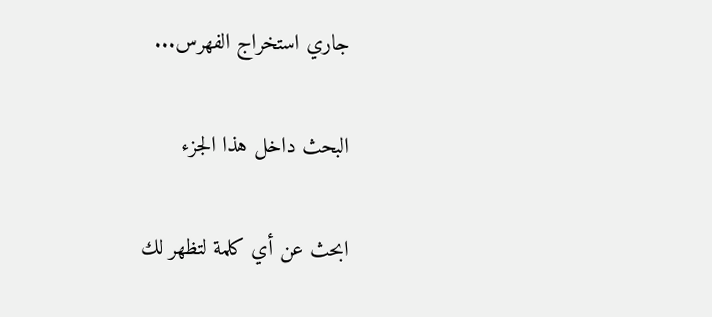جاري استخراج الفهرس...

البحث داخل هذا الجزء

ابحث عن أي كلمة لتظهر لك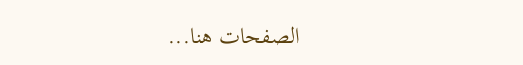الصفحات هنا...